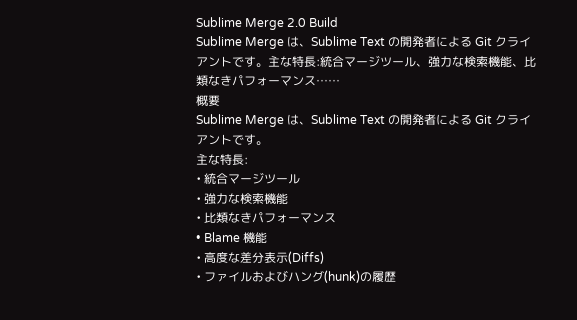Sublime Merge 2.0 Build
Sublime Merge は、Sublime Text の開発者による Git クライアントです。主な特長:統合マージツール、強力な検索機能、比類なきパフォーマンス……
概要
Sublime Merge は、Sublime Text の開発者による Git クライアントです。
主な特長:
• 統合マージツール
• 強力な検索機能
• 比類なきパフォーマンス
• Blame 機能
• 高度な差分表示(Diffs)
• ファイルおよびハング(hunk)の履歴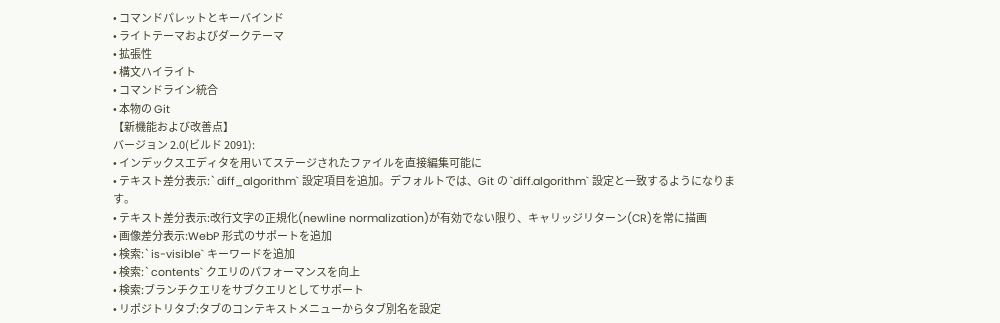• コマンドパレットとキーバインド
• ライトテーマおよびダークテーマ
• 拡張性
• 構文ハイライト
• コマンドライン統合
• 本物の Git
【新機能および改善点】
バージョン 2.0(ビルド 2091):
• インデックスエディタを用いてステージされたファイルを直接編集可能に
• テキスト差分表示:`diff_algorithm` 設定項目を追加。デフォルトでは、Git の `diff.algorithm` 設定と一致するようになります。
• テキスト差分表示:改行文字の正規化(newline normalization)が有効でない限り、キャリッジリターン(CR)を常に描画
• 画像差分表示:WebP 形式のサポートを追加
• 検索:`is-visible` キーワードを追加
• 検索:`contents` クエリのパフォーマンスを向上
• 検索:ブランチクエリをサブクエリとしてサポート
• リポジトリタブ:タブのコンテキストメニューからタブ別名を設定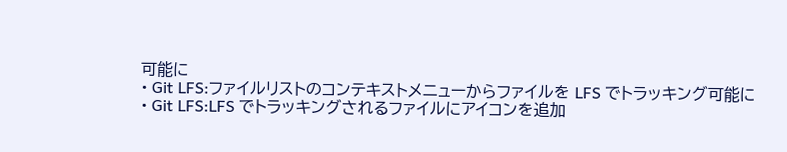可能に
• Git LFS:ファイルリストのコンテキストメニューからファイルを LFS でトラッキング可能に
• Git LFS:LFS でトラッキングされるファイルにアイコンを追加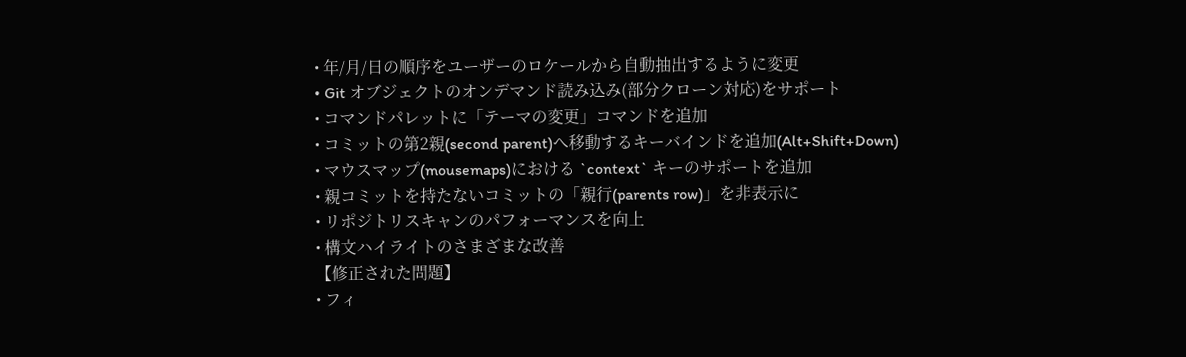• 年/月/日の順序をユーザーのロケールから自動抽出するように変更
• Git オブジェクトのオンデマンド読み込み(部分クローン対応)をサポート
• コマンドパレットに「テーマの変更」コマンドを追加
• コミットの第2親(second parent)へ移動するキーバインドを追加(Alt+Shift+Down)
• マウスマップ(mousemaps)における `context` キーのサポートを追加
• 親コミットを持たないコミットの「親行(parents row)」を非表示に
• リポジトリスキャンのパフォーマンスを向上
• 構文ハイライトのさまざまな改善
【修正された問題】
• フィ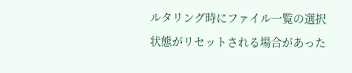ルタリング時にファイル一覧の選択状態がリセットされる場合があった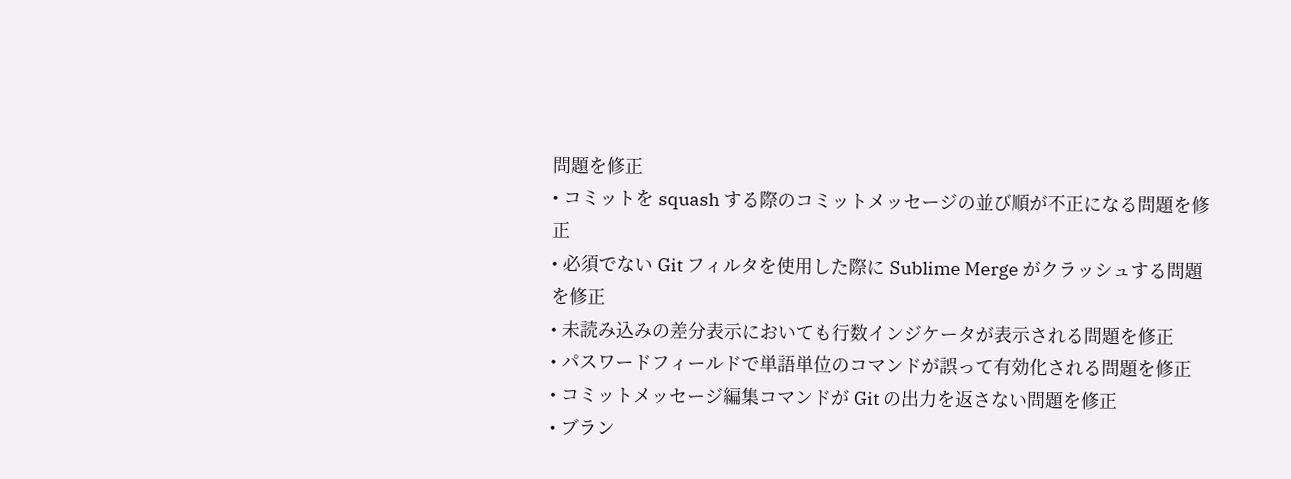問題を修正
• コミットを squash する際のコミットメッセージの並び順が不正になる問題を修正
• 必須でない Git フィルタを使用した際に Sublime Merge がクラッシュする問題を修正
• 未読み込みの差分表示においても行数インジケータが表示される問題を修正
• パスワードフィールドで単語単位のコマンドが誤って有効化される問題を修正
• コミットメッセージ編集コマンドが Git の出力を返さない問題を修正
• ブラン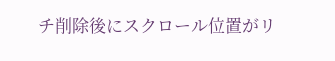チ削除後にスクロール位置がリ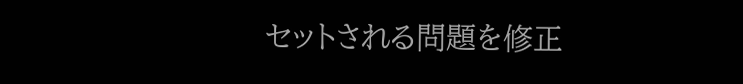セットされる問題を修正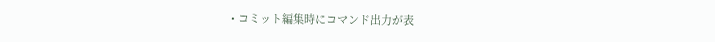• コミット編集時にコマンド出力が表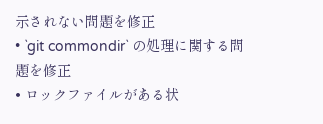示されない問題を修正
• `git commondir` の処理に関する問題を修正
• ロックファイルがある状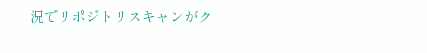況でリポジトリスキャンがク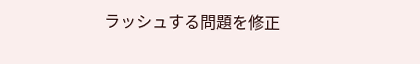ラッシュする問題を修正